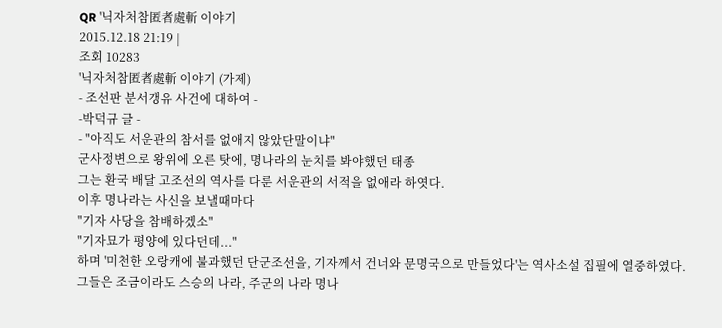QR '닉자처참匿者處斬 이야기
2015.12.18 21:19 |
조회 10283
'닉자처참匿者處斬 이야기 (가제)
- 조선판 분서갱유 사건에 대하여 -
-박덕규 글 -
- "아직도 서운관의 참서를 없애지 않았단말이냐"
군사정변으로 왕위에 오른 탓에, 명나라의 눈치를 봐야했던 태종
그는 환국 배달 고조선의 역사를 다룬 서운관의 서적을 없애라 하엿다.
이후 명나라는 사신을 보낼때마다
"기자 사당을 참배하겠소"
"기자묘가 평양에 있다던데..."
하며 '미천한 오랑캐에 불과했던 단군조선을, 기자께서 건너와 문명국으로 만들었다'는 역사소설 집필에 열중하였다.
그들은 조금이라도 스승의 나라, 주군의 나라 명나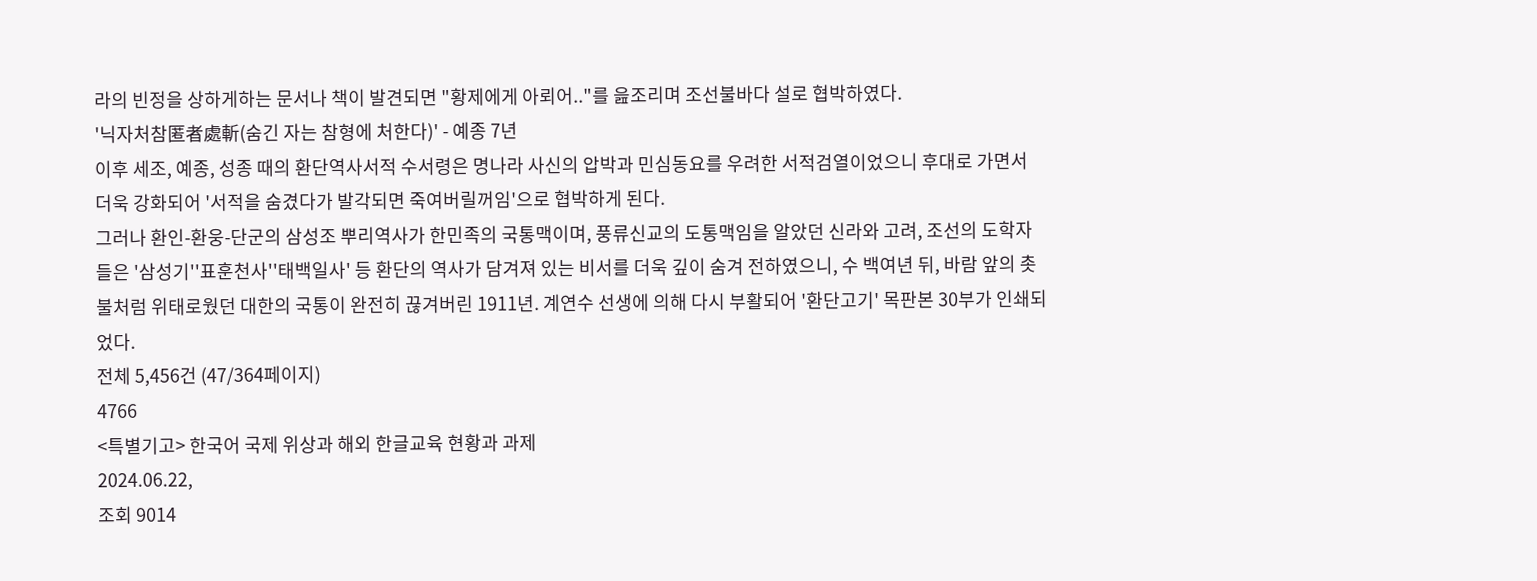라의 빈정을 상하게하는 문서나 책이 발견되면 "황제에게 아뢰어.."를 읊조리며 조선불바다 설로 협박하였다.
'닉자처참匿者處斬(숨긴 자는 참형에 처한다)' - 예종 7년
이후 세조, 예종, 성종 때의 환단역사서적 수서령은 명나라 사신의 압박과 민심동요를 우려한 서적검열이었으니 후대로 가면서 더욱 강화되어 '서적을 숨겼다가 발각되면 죽여버릴꺼임'으로 협박하게 된다.
그러나 환인-환웅-단군의 삼성조 뿌리역사가 한민족의 국통맥이며, 풍류신교의 도통맥임을 알았던 신라와 고려, 조선의 도학자들은 '삼성기''표훈천사''태백일사' 등 환단의 역사가 담겨져 있는 비서를 더욱 깊이 숨겨 전하였으니, 수 백여년 뒤, 바람 앞의 촛불처럼 위태로웠던 대한의 국통이 완전히 끊겨버린 1911년. 계연수 선생에 의해 다시 부활되어 '환단고기' 목판본 30부가 인쇄되었다.
전체 5,456건 (47/364페이지)
4766
<특별기고> 한국어 국제 위상과 해외 한글교육 현황과 과제
2024.06.22,
조회 9014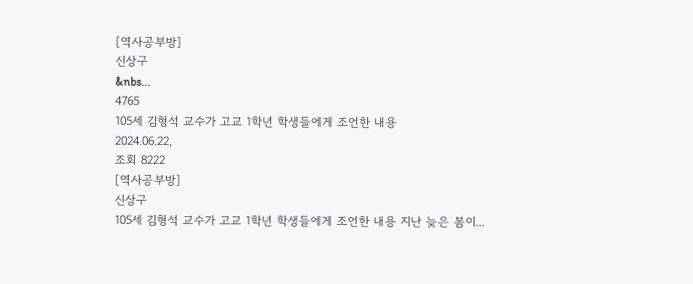[역사공부방]
신상구
&nbs...
4765
105세 김형석 교수가 고교 1학년 학생들에게 조언한 내용
2024.06.22,
조회 8222
[역사공부방]
신상구
105세 김형석 교수가 고교 1학년 학생들에게 조언한 내용 지난 늦은 봄이...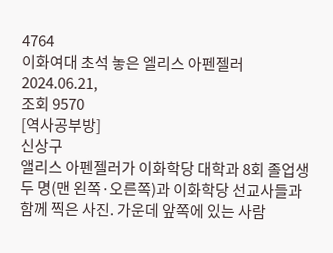4764
이화여대 초석 놓은 엘리스 아펜젤러
2024.06.21,
조회 9570
[역사공부방]
신상구
앨리스 아펜젤러가 이화학당 대학과 8회 졸업생 두 명(맨 왼쪽·오른쪽)과 이화학당 선교사들과 함께 찍은 사진. 가운데 앞쪽에 있는 사람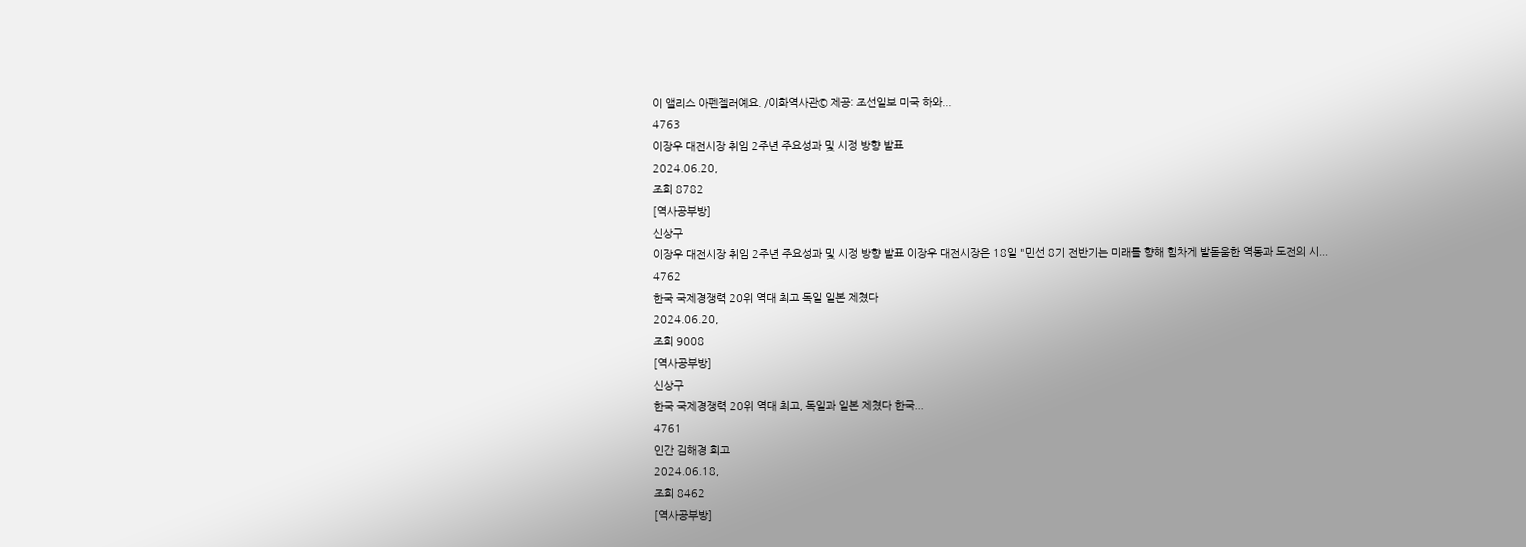이 앨리스 아펜젤러예요. /이화역사관© 제공: 조선일보 미국 하와...
4763
이장우 대전시장 취임 2주년 주요성과 및 시정 방향 발표
2024.06.20,
조회 8782
[역사공부방]
신상구
이장우 대전시장 취임 2주년 주요성과 및 시정 방향 발표 이장우 대전시장은 18일 "민선 8기 전반기는 미래를 향해 힘차게 발돋움한 역동과 도전의 시...
4762
한국 국제경쟁력 20위 역대 최고 독일 일본 제쳤다
2024.06.20,
조회 9008
[역사공부방]
신상구
한국 국제경쟁력 20위 역대 최고, 독일과 일본 제쳤다 한국...
4761
인간 김해경 회고
2024.06.18,
조회 8462
[역사공부방]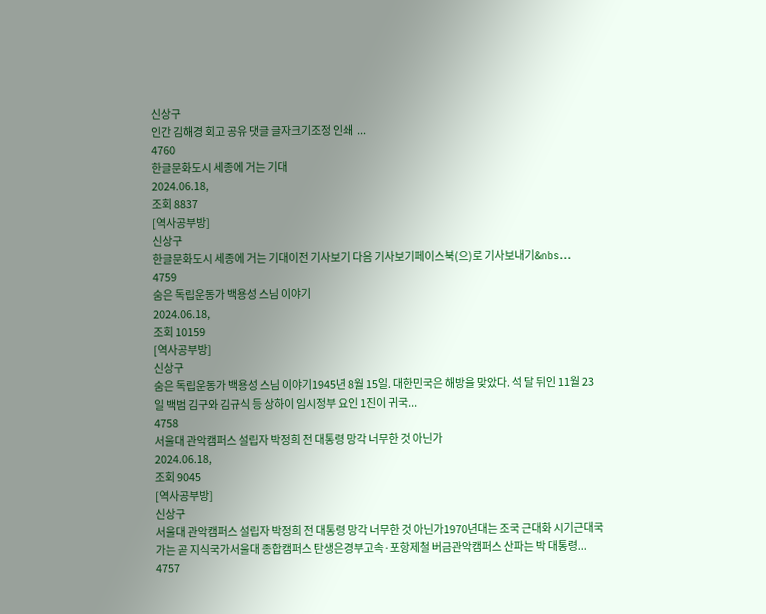신상구
인간 김해경 회고 공유 댓글 글자크기조정 인쇄  ...
4760
한글문화도시 세종에 거는 기대
2024.06.18,
조회 8837
[역사공부방]
신상구
한글문화도시 세종에 거는 기대이전 기사보기 다음 기사보기페이스북(으)로 기사보내기&nbs...
4759
숨은 독립운동가 백용성 스님 이야기
2024.06.18,
조회 10159
[역사공부방]
신상구
숨은 독립운동가 백용성 스님 이야기1945년 8월 15일. 대한민국은 해방을 맞았다. 석 달 뒤인 11월 23일 백범 김구와 김규식 등 상하이 임시정부 요인 1진이 귀국...
4758
서울대 관악캠퍼스 설립자 박정희 전 대통령 망각 너무한 것 아닌가
2024.06.18,
조회 9045
[역사공부방]
신상구
서울대 관악캠퍼스 설립자 박정희 전 대통령 망각 너무한 것 아닌가1970년대는 조국 근대화 시기근대국가는 곧 지식국가서울대 종합캠퍼스 탄생은경부고속·포항제철 버금관악캠퍼스 산파는 박 대통령...
4757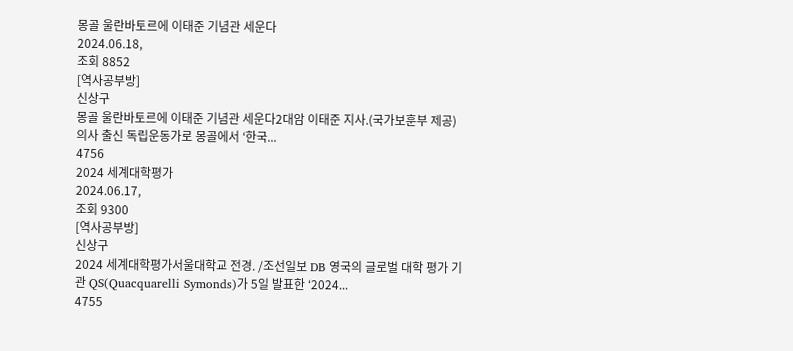몽골 울란바토르에 이태준 기념관 세운다
2024.06.18,
조회 8852
[역사공부방]
신상구
몽골 울란바토르에 이태준 기념관 세운다2대암 이태준 지사.(국가보훈부 제공)의사 출신 독립운동가로 몽골에서 ‘한국...
4756
2024 세계대학평가
2024.06.17,
조회 9300
[역사공부방]
신상구
2024 세계대학평가서울대학교 전경. /조선일보 DB 영국의 글로벌 대학 평가 기관 QS(Quacquarelli Symonds)가 5일 발표한 ‘2024...
4755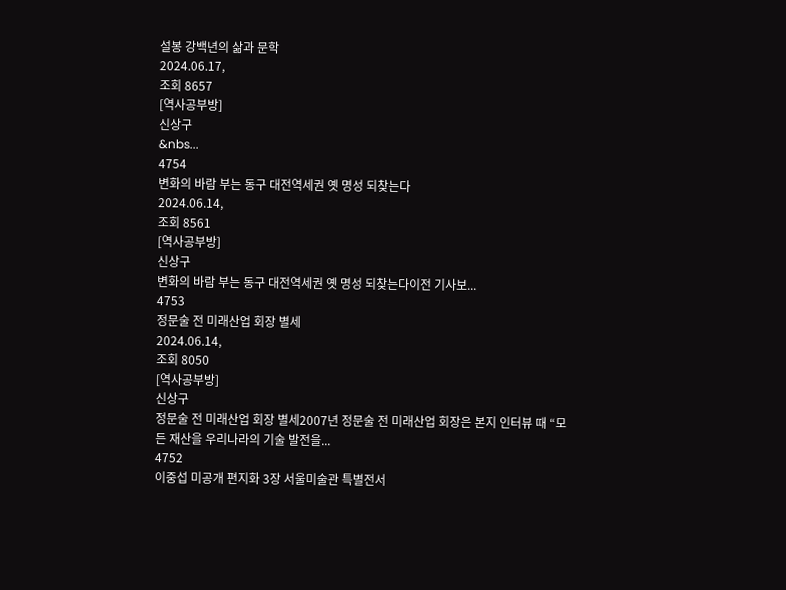설봉 강백년의 삶과 문학
2024.06.17,
조회 8657
[역사공부방]
신상구
&nbs...
4754
변화의 바람 부는 동구 대전역세권 옛 명성 되찾는다
2024.06.14,
조회 8561
[역사공부방]
신상구
변화의 바람 부는 동구 대전역세권 옛 명성 되찾는다이전 기사보...
4753
정문술 전 미래산업 회장 별세
2024.06.14,
조회 8050
[역사공부방]
신상구
정문술 전 미래산업 회장 별세2007년 정문술 전 미래산업 회장은 본지 인터뷰 때 “모든 재산을 우리나라의 기술 발전을...
4752
이중섭 미공개 편지화 3장 서울미술관 특별전서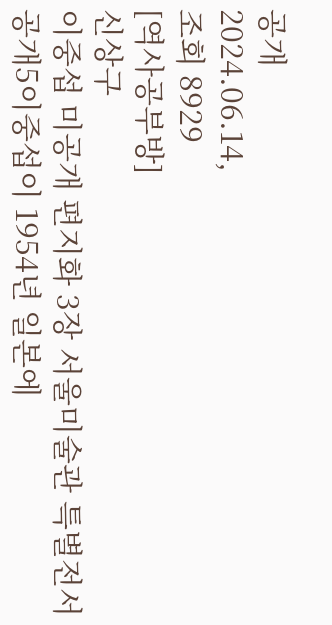공개
2024.06.14,
조회 8929
[역사공부방]
신상구
이중섭 미공개 편지화 3장 서울미술관 특별전서 공개5이중섭이 1954년 일본에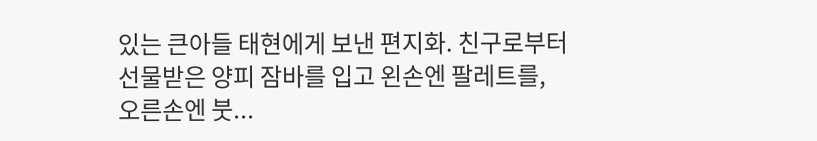있는 큰아들 태현에게 보낸 편지화. 친구로부터 선물받은 양피 잠바를 입고 왼손엔 팔레트를, 오른손엔 붓...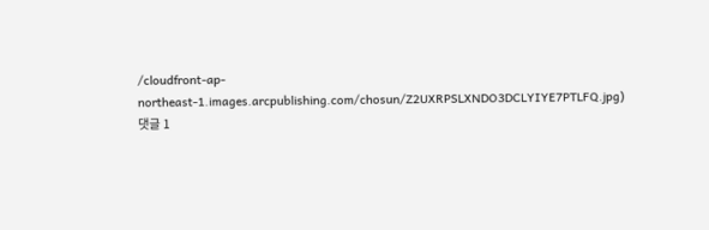/cloudfront-ap-northeast-1.images.arcpublishing.com/chosun/Z2UXRPSLXNDO3DCLYIYE7PTLFQ.jpg)
댓글 1